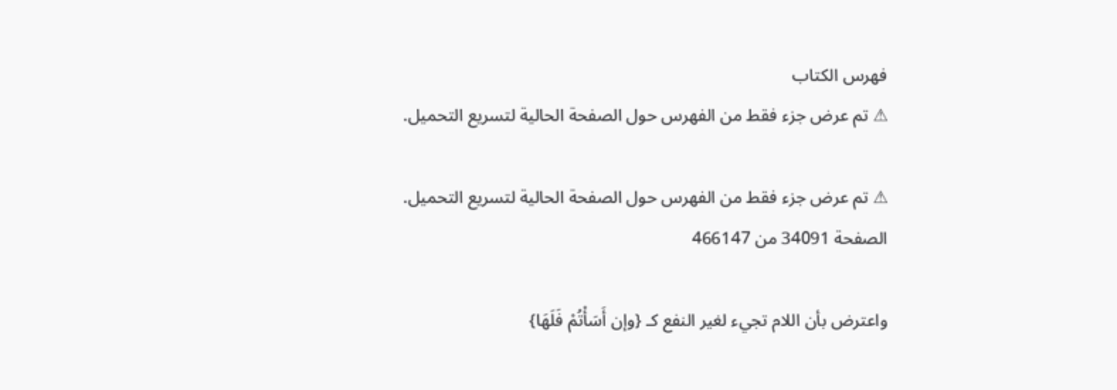فهرس الكتاب
⚠ تم عرض جزء فقط من الفهرس حول الصفحة الحالية لتسريع التحميل.

⚠ تم عرض جزء فقط من الفهرس حول الصفحة الحالية لتسريع التحميل.
الصفحة 34091 من 466147

واعترض بأن اللام تجيء لغير النفع كـ {وإن أَسَأْتُمْ فَلَهَا}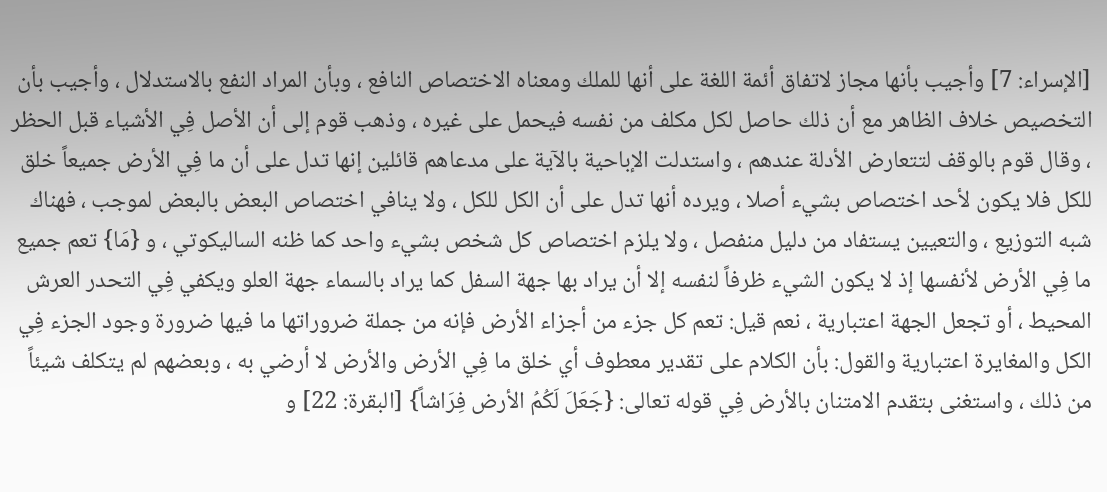[الإسراء: 7] وأجيب بأنها مجاز لاتفاق أئمة اللغة على أنها للملك ومعناه الاختصاص النافع ، وبأن المراد النفع بالاستدلال ، وأجيب بأن التخصيص خلاف الظاهر مع أن ذلك حاصل لكل مكلف من نفسه فيحمل على غيره ، وذهب قوم إلى أن الأصل فِي الأشياء قبل الحظر ، وقال قوم بالوقف لتتعارض الأدلة عندهم ، واستدلت الإباحية بالآية على مدعاهم قائلين إنها تدل على أن ما فِي الأرض جميعاً خلق للكل فلا يكون لأحد اختصاص بشيء أصلا ، ويرده أنها تدل على أن الكل للكل ، ولا ينافي اختصاص البعض بالبعض لموجب ، فهناك شبه التوزيع ، والتعيين يستفاد من دليل منفصل ، ولا يلزم اختصاص كل شخص بشيء واحد كما ظنه الساليكوتي ، و {مَا} تعم جميع ما فِي الأرض لأنفسها إذ لا يكون الشيء ظرفاً لنفسه إلا أن يراد بها جهة السفل كما يراد بالسماء جهة العلو ويكفي فِي التحدر العرش المحيط ، أو تجعل الجهة اعتبارية ، نعم قيل: تعم كل جزء من أجزاء الأرض فإنه من جملة ضروراتها ما فيها ضرورة وجود الجزء فِي الكل والمغايرة اعتبارية والقول: بأن الكلام على تقدير معطوف أي خلق ما فِي الأرض والأرض لا أرضي به ، وبعضهم لم يتكلف شيئاً من ذلك ، واستغنى بتقدم الامتنان بالأرض فِي قوله تعالى: {جَعَلَ لَكُمُ الأرض فِرَاشاً} [البقرة: 22] و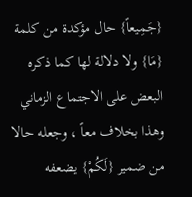{جَمِيعاً} حال مؤكدة من كلمة {مَا} ولا دلالة لها كما ذكره البعض على الاجتماع الزماني وهذا بخلاف معاً ، وجعله حالا من ضمير {لَكُمْ} يضعفه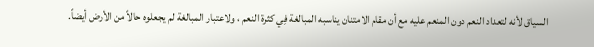السياق لأنه لتعداد النعم دون المنعم عليه مع أن مقام الامتنان يناسبه المبالغة فِي كثرة النعم ، ولاعتبار المبالغة لم يجعلوه حالاً من الأرض أيضاً.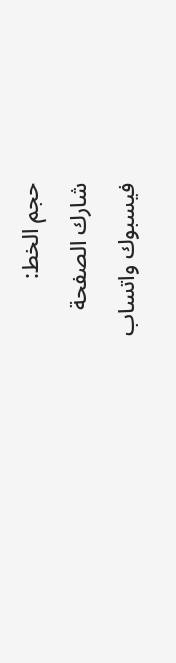حجم الخط:
شارك الصفحة
فيسبوك واتساب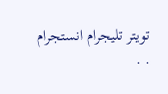تويتر تليجرام انستجرام
. .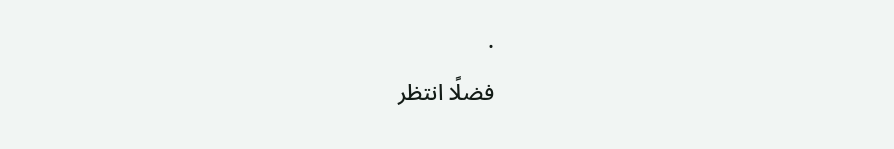.
فضلًا انتظر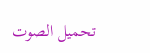تحميل الصوت